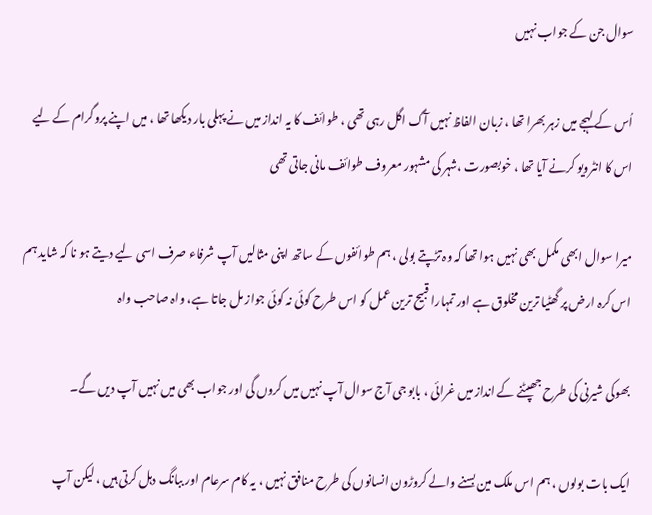سوال جن کے جواب نہیں

اُس کے لہجے میں زہر بھرا تھا ، زبان الفاظ نہیں آگ اگل رہی تھی ، طوائف کا یہ انداز میں نے پہلی بار دیکھا تھا ، میں اپنے پروگرام کے لیے اس کا انٹرویو کرنے آیا تھا ، خوبصورت ،شہر کی مشہور معروف طوائف مانی جاتی تھی

میرا سوال ابھی مکمل بھی نہیں ہوا تھا کہ وہ تڑپتے بولی ، ہم طوائفوں کے ساتھ اپنی مثالیں آپ شرفاء صرف اسی لیے دیتے ہو نا کہ شاید ہم اس کرہ ارض پر گھٹیا ترین مخلوق ہے اور تمہارا قبیح ترین عمل کو اس طرح کوئی نہ کوئی جواز مل جاتا ہے، واہ صاحب واہ

بھوکی شیرنی کی طرح جھپٹنے کے انداز میں غرائی ، بابو جی آج سوال آپ نہیں میں کروں گی اور جواب بھی میں نہیں آپ دیں گے۔

ایک بات بولوں ، ہم اس ملک مین بسنے والے کروڑون انسانوں کی طرح منافق نہیں ، یہ کام سرعام اور ببانگ دہل کرتی ہیں ، لیکن آپ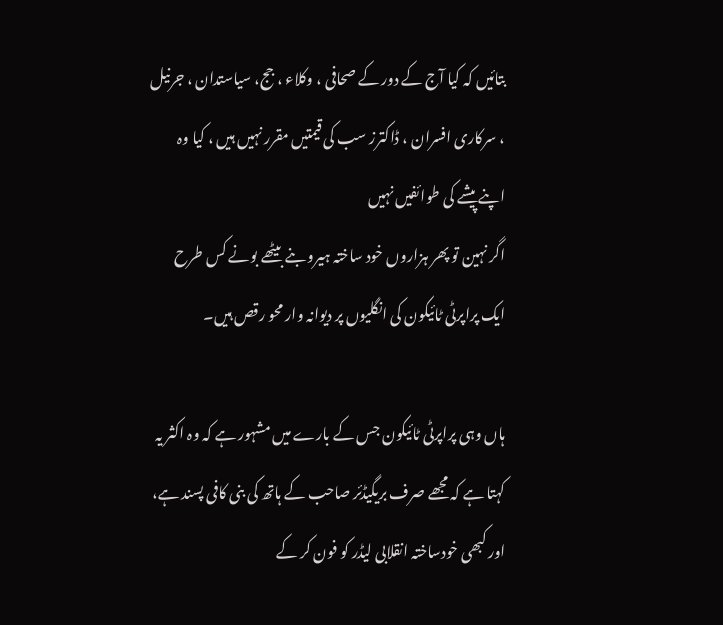بتائیں کہ کیا آج کے دور کے صحافی ، وکلاء ، جج، سیاستدان ، جرنیل ، سرکاری افسران ، ڈاکترز سب کی قیمتیں مقرر نہیں ہیں ، کیا وہ اپنے پیشے کی طوائفیں نہیں
اگر نہین تو پھر ہزاروں خود ساختہ ہیرو بنے بیٹھے بونے کس طرح ایک پراپرٹی ٹائیکون کی انگلیوں پر دیوانہ وار محو رقص ہیں۔

ہاں وہی پراپرٹی ٹائیکون جس کے بارے میں مشہور ہے کہ وہ اکثر یہ کہتا ہے کہ مجھے صرف بریگیڈئر صاحب کے ہاتھ کی بنی کافی پسند ہے، اور کبھی خودساختہ انقلابی لیڈر کو فون کر کے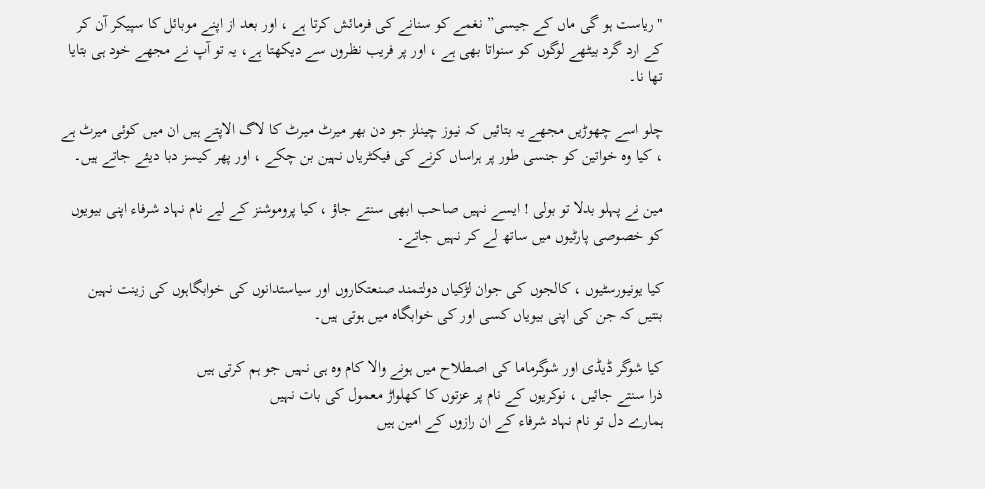"ریاست ہو گی ماں کے جیسی” نغمے کو سنانے کی فرمائش کرتا ہے ، اور بعد از اپنے موبائل کا سپیکر آن کر کے ارد گرد بیٹھے لوگوں کو سنواتا بھی ہے ، اور پر فریب نظروں سے دیکھتا ہے، یہ تو آپ نے مجھے خود ہی بتایا تھا نا۔

چلو اسے چھوڑیں مجھے یہ بتائیں کہ نیوز چینلز جو دن بھر میرٹ میرٹ کا لاگ الاپتے ہیں ان میں کوئی میرٹ ہے ، کیا وہ خواتین کو جنسی طور پر ہراساں کرنے کی فیکٹریاں نہین بن چکے ، اور پھر کیسز دبا دیئے جاتے ہیں۔

مین نے پہلو بدلا تو بولی ! ایسے نہیں صاحب ابھی سنتے جاؤ ، کیا پروموشنز کے لیے نام نہاد شرفاء اپنی بیویوں کو خصوصی پارٹیوں میں ساتھ لے کر نہیں جاتے۔

کیا یونیورسٹیوں ، کالجوں کی جوان لڑکیاں دولتمند صنعتکاروں اور سیاستدانوں کی خوابگاہوں کی زینت نہین بنتیں کہ جن کی اپنی بیویاں کسی اور کی خوابگاہ میں ہوتی ہیں۔

کیا شوگر ڈیڈی اور شوگرماما کی اصطلاح میں ہونے والا کام وہ ہی نہیں جو ہم کرتی ہیں
ذرا سنتے جائیں ، نوکریوں کے نام پر عزتوں کا کھلواڑ معمول کی بات نہیں
ہمارے دل تو نام نہاد شرفاء کے ان رازوں کے امین ہیں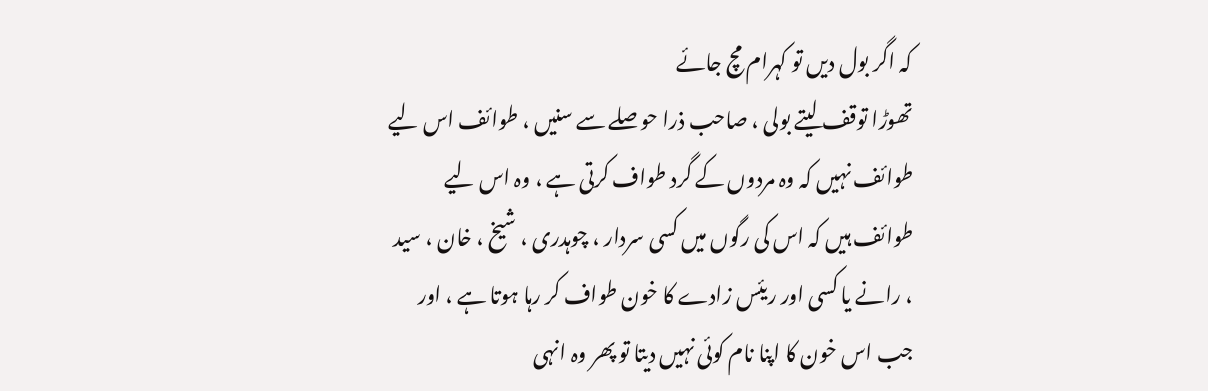کہ اگر بول دیں تو کہرام مچ جائے
تھوڑا توقف لیتے بولی ، صاحب ذرا حو صلے سے سنیں ، طوائف اس لیے طوائف نہیں کہ وہ مردوں کے گرد طواف کرتی ہے ، وہ اس لیے طوائف ہیں کہ اس کی رگوں میں کسی سردار ، چوہدری ، شیخ ، خان ، سید ، رانے یا کسی اور ریئس زادے کا خون طواف کر رہا ہوتا ہے ، اور جب اس خون کا اپنا نام کوئی نہیں دیتا تو پھر وہ انہی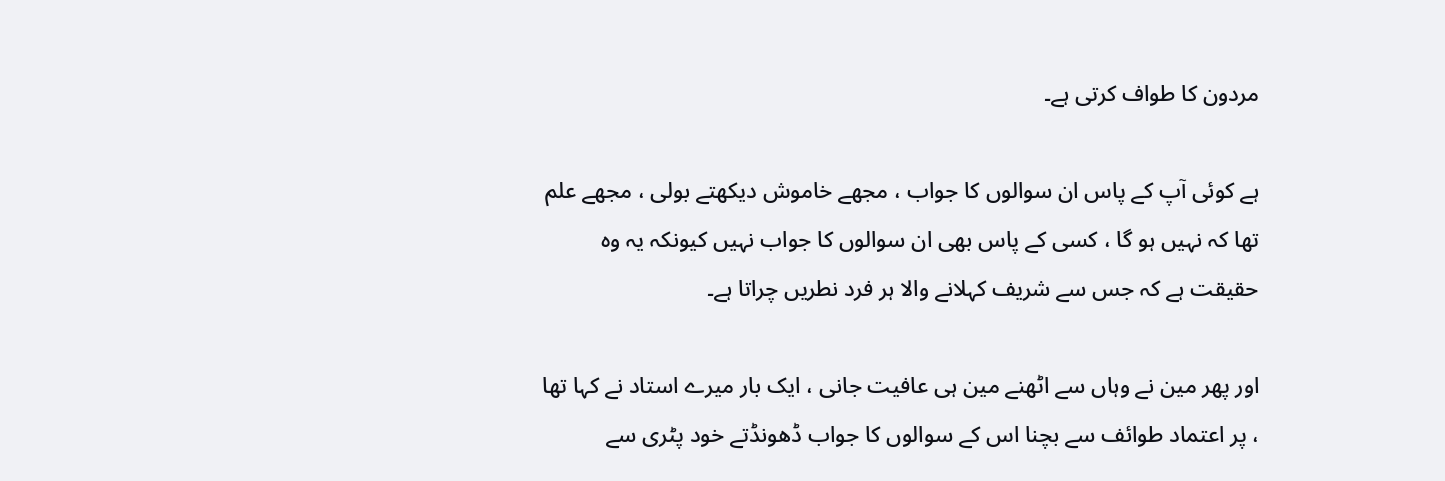مردون کا طواف کرتی ہے۔

ہے کوئی آپ کے پاس ان سوالوں کا جواب ، مجھے خاموش دیکھتے بولی ، مجھے علم تھا کہ نہیں ہو گا ، کسی کے پاس بھی ان سوالوں کا جواب نہیں کیونکہ یہ وہ حقیقت ہے کہ جس سے شریف کہلانے والا ہر فرد نطریں چراتا ہے۔

اور پھر مین نے وہاں سے اٹھنے مین ہی عافیت جانی ، ایک بار میرے استاد نے کہا تھا ، پر اعتماد طوائف سے بچنا اس کے سوالوں کا جواب ڈھونڈتے خود پٹری سے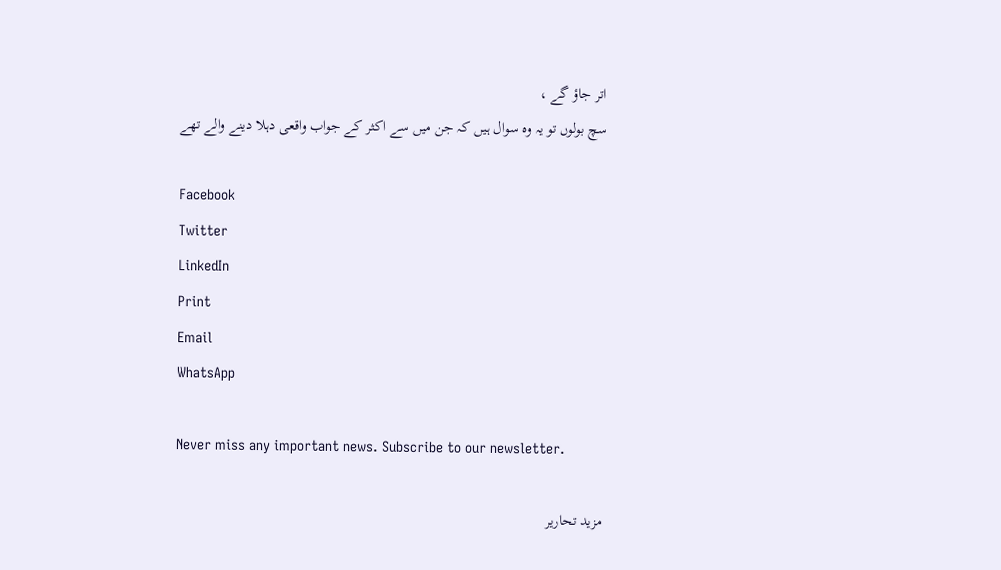اتر جاؤ گے ،
سچ بولوں تو یہ وہ سوال ہیں کہ جن میں سے اکثر کے جواب واقعی دہلا دینے والے تھے

Facebook
Twitter
LinkedIn
Print
Email
WhatsApp

Never miss any important news. Subscribe to our newsletter.

مزید تحاریر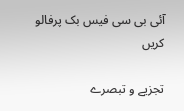آئی بی سی فیس بک پرفالو کریں

تجزیے و تبصرے